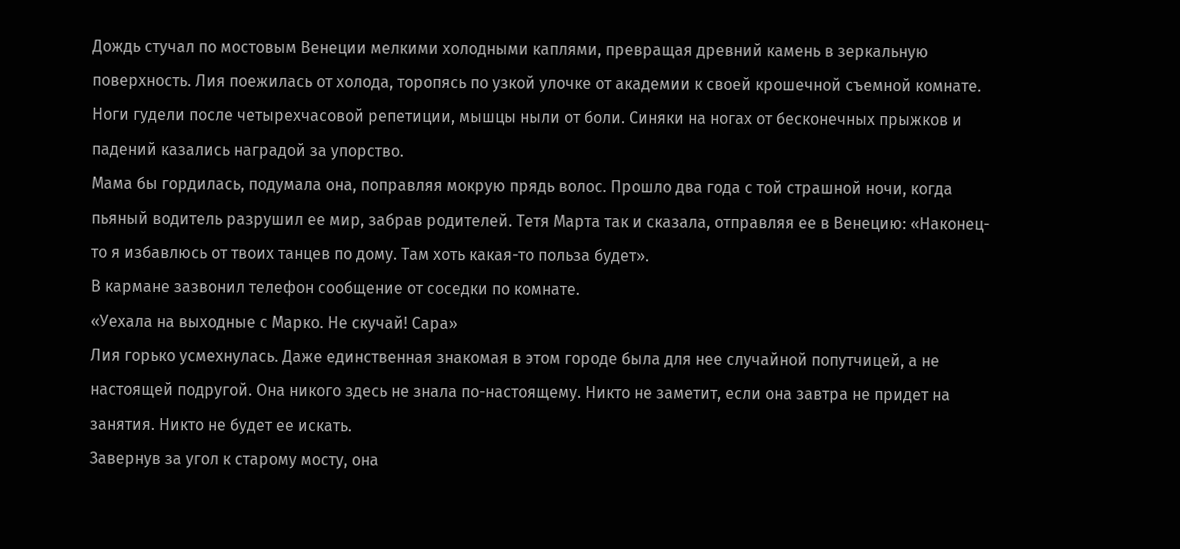Дождь стучал по мостовым Венеции мелкими холодными каплями, превращая древний камень в зеркальную поверхность. Лия поежилась от холода, торопясь по узкой улочке от академии к своей крошечной съемной комнате.
Ноги гудели после четырехчасовой репетиции, мышцы ныли от боли. Синяки на ногах от бесконечных прыжков и падений казались наградой за упорство.
Мама бы гордилась, подумала она, поправляя мокрую прядь волос. Прошло два года с той страшной ночи, когда пьяный водитель разрушил ее мир, забрав родителей. Тетя Марта так и сказала, отправляя ее в Венецию: «Наконец-то я избавлюсь от твоих танцев по дому. Там хоть какая-то польза будет».
В кармане зазвонил телефон сообщение от соседки по комнате.
«Уехала на выходные с Марко. Не скучай! Сара»
Лия горько усмехнулась. Даже единственная знакомая в этом городе была для нее случайной попутчицей, а не настоящей подругой. Она никого здесь не знала по-настоящему. Никто не заметит, если она завтра не придет на занятия. Никто не будет ее искать.
Завернув за угол к старому мосту, она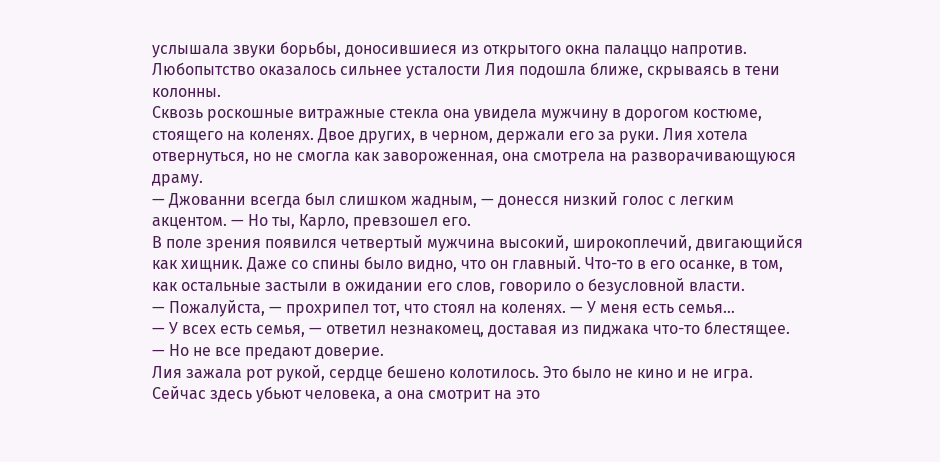услышала звуки борьбы, доносившиеся из открытого окна палаццо напротив. Любопытство оказалось сильнее усталости Лия подошла ближе, скрываясь в тени колонны.
Сквозь роскошные витражные стекла она увидела мужчину в дорогом костюме, стоящего на коленях. Двое других, в черном, держали его за руки. Лия хотела отвернуться, но не смогла как завороженная, она смотрела на разворачивающуюся драму.
— Джованни всегда был слишком жадным, — донесся низкий голос с легким акцентом. — Но ты, Карло, превзошел его.
В поле зрения появился четвертый мужчина высокий, широкоплечий, двигающийся как хищник. Даже со спины было видно, что он главный. Что-то в его осанке, в том, как остальные застыли в ожидании его слов, говорило о безусловной власти.
— Пожалуйста, — прохрипел тот, что стоял на коленях. — У меня есть семья…
— У всех есть семья, — ответил незнакомец, доставая из пиджака что-то блестящее. — Но не все предают доверие.
Лия зажала рот рукой, сердце бешено колотилось. Это было не кино и не игра. Сейчас здесь убьют человека, а она смотрит на это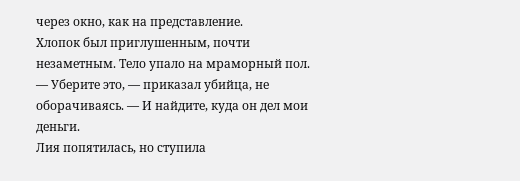через окно, как на представление.
Хлопок был приглушенным, почти незаметным. Тело упало на мраморный пол.
— Уберите это, — приказал убийца, не оборачиваясь. — И найдите, куда он дел мои деньги.
Лия попятилась, но ступила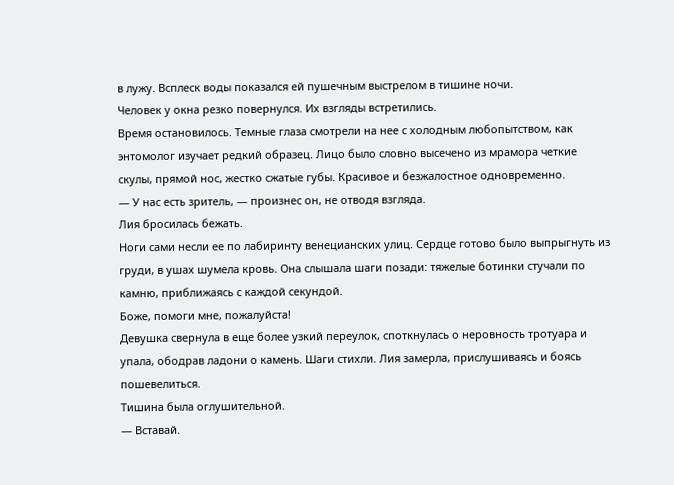в лужу. Всплеск воды показался ей пушечным выстрелом в тишине ночи.
Человек у окна резко повернулся. Их взгляды встретились.
Время остановилось. Темные глаза смотрели на нее с холодным любопытством, как энтомолог изучает редкий образец. Лицо было словно высечено из мрамора четкие скулы, прямой нос, жестко сжатые губы. Красивое и безжалостное одновременно.
— У нас есть зритель, — произнес он, не отводя взгляда.
Лия бросилась бежать.
Ноги сами несли ее по лабиринту венецианских улиц. Сердце готово было выпрыгнуть из груди, в ушах шумела кровь. Она слышала шаги позади: тяжелые ботинки стучали по камню, приближаясь с каждой секундой.
Боже, помоги мне, пожалуйста!
Девушка свернула в еще более узкий переулок, споткнулась о неровность тротуара и упала, ободрав ладони о камень. Шаги стихли. Лия замерла, прислушиваясь и боясь пошевелиться.
Тишина была оглушительной.
— Вставай.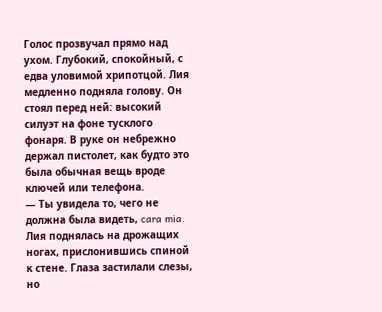Голос прозвучал прямо над ухом. Глубокий, спокойный, с едва уловимой хрипотцой. Лия медленно подняла голову. Он стоял перед ней: высокий силуэт на фоне тусклого фонаря. В руке он небрежно держал пистолет, как будто это была обычная вещь вроде ключей или телефона.
— Ты увидела то, чего не должна была видеть, cara mia.
Лия поднялась на дрожащих ногах, прислонившись спиной к стене. Глаза застилали слезы, но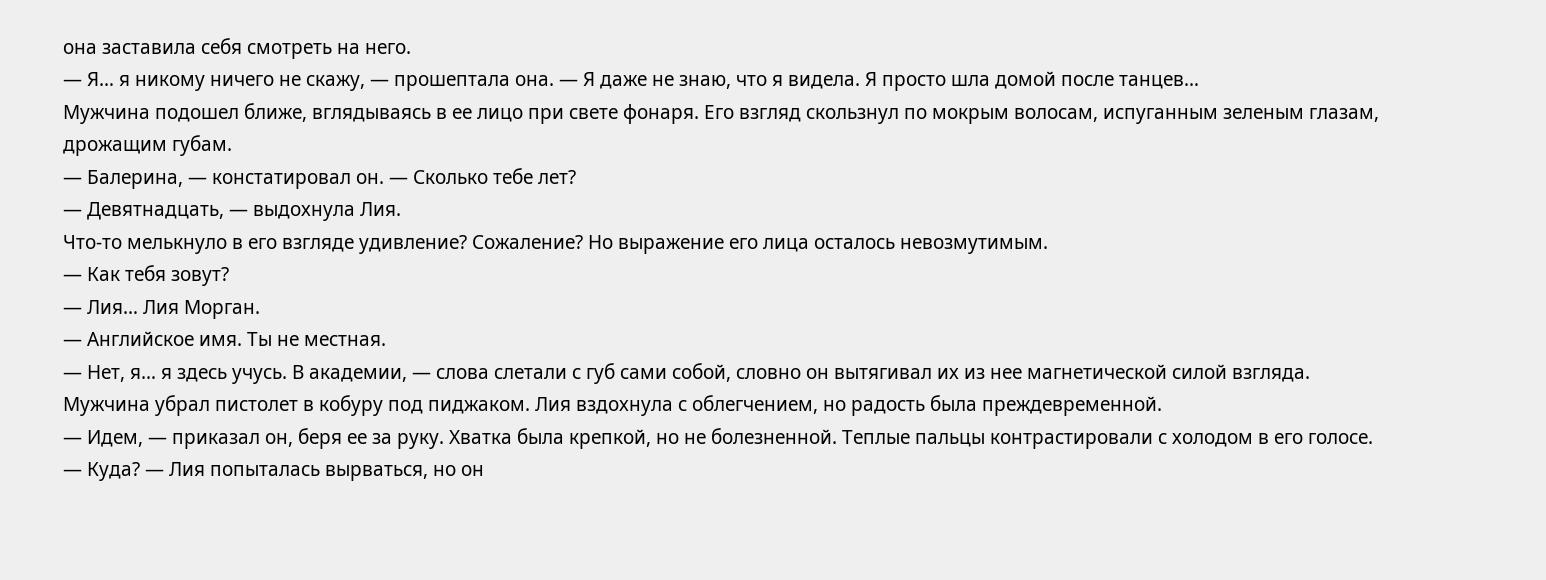она заставила себя смотреть на него.
— Я… я никому ничего не скажу, — прошептала она. — Я даже не знаю, что я видела. Я просто шла домой после танцев…
Мужчина подошел ближе, вглядываясь в ее лицо при свете фонаря. Его взгляд скользнул по мокрым волосам, испуганным зеленым глазам, дрожащим губам.
— Балерина, — констатировал он. — Сколько тебе лет?
— Девятнадцать, — выдохнула Лия.
Что-то мелькнуло в его взгляде удивление? Сожаление? Но выражение его лица осталось невозмутимым.
— Как тебя зовут?
— Лия… Лия Морган.
— Английское имя. Ты не местная.
— Нет, я… я здесь учусь. В академии, — слова слетали с губ сами собой, словно он вытягивал их из нее магнетической силой взгляда.
Мужчина убрал пистолет в кобуру под пиджаком. Лия вздохнула с облегчением, но радость была преждевременной.
— Идем, — приказал он, беря ее за руку. Хватка была крепкой, но не болезненной. Теплые пальцы контрастировали с холодом в его голосе.
— Куда? — Лия попыталась вырваться, но он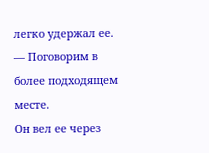легко удержал ее.
— Поговорим в более подходящем месте.
Он вел ее через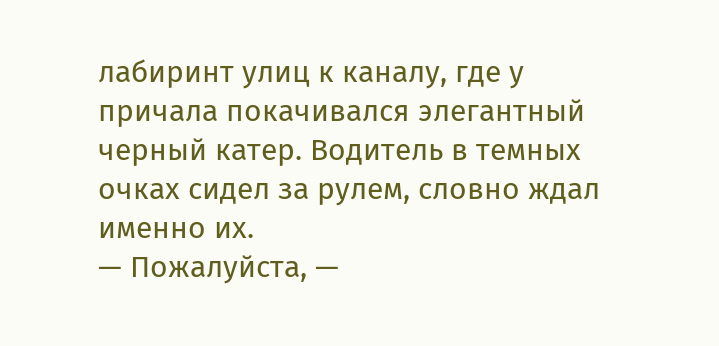лабиринт улиц к каналу, где у причала покачивался элегантный черный катер. Водитель в темных очках сидел за рулем, словно ждал именно их.
— Пожалуйста, —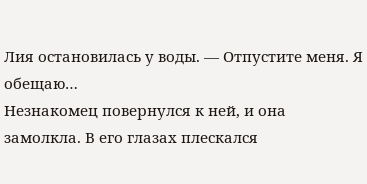Лия остановилась у воды. — Отпустите меня. Я обещаю…
Незнакомец повернулся к ней, и она замолкла. В его глазах плескался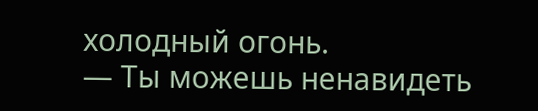холодный огонь.
— Ты можешь ненавидеть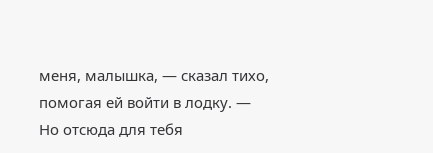меня, малышка, — сказал тихо, помогая ей войти в лодку. — Но отсюда для тебя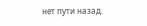нет пути назад.